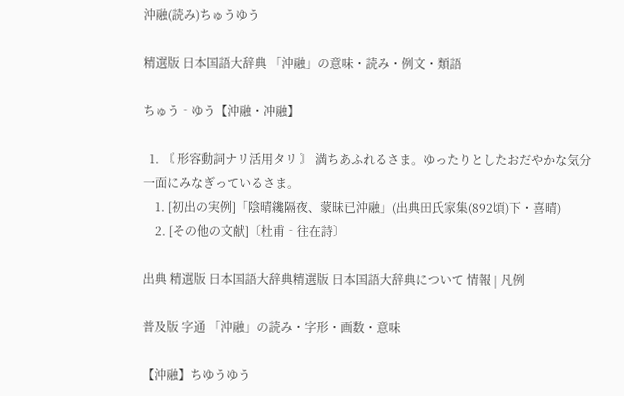沖融(読み)ちゅうゆう

精選版 日本国語大辞典 「沖融」の意味・読み・例文・類語

ちゅう‐ゆう【沖融・冲融】

  1. 〘 形容動詞ナリ活用タリ 〙 満ちあふれるさま。ゆったりとしたおだやかな気分一面にみなぎっているさま。
    1. [初出の実例]「陰晴纔隔夜、蒙昧已沖融」(出典田氏家集(892頃)下・喜晴)
    2. [その他の文献]〔杜甫‐往在詩〕

出典 精選版 日本国語大辞典精選版 日本国語大辞典について 情報 | 凡例

普及版 字通 「沖融」の読み・字形・画数・意味

【沖融】ちゆうゆう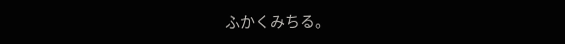ふかくみちる。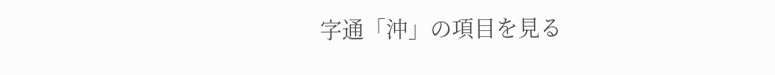字通「沖」の項目を見る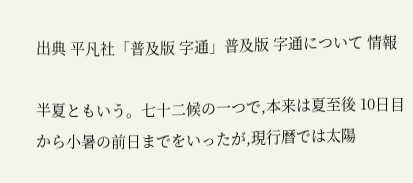出典 平凡社「普及版 字通」普及版 字通について 情報

半夏ともいう。七十二候の一つで,本来は夏至後 10日目から小暑の前日までをいったが,現行暦では太陽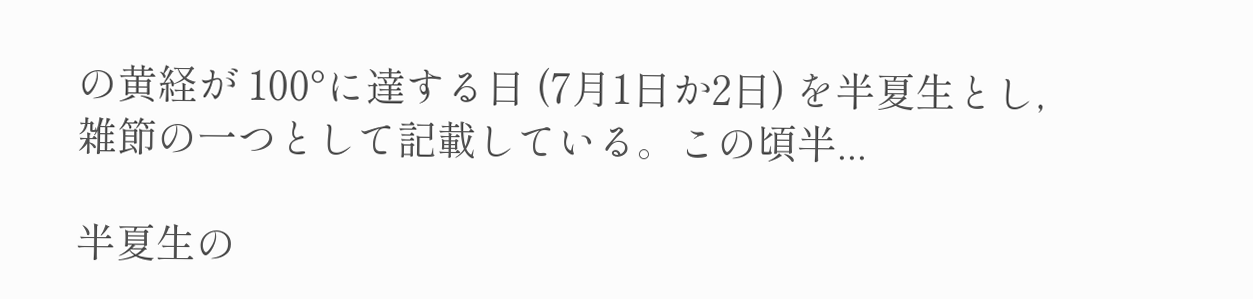の黄経が 100°に達する日 (7月1日か2日) を半夏生とし,雑節の一つとして記載している。この頃半...

半夏生の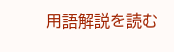用語解説を読む